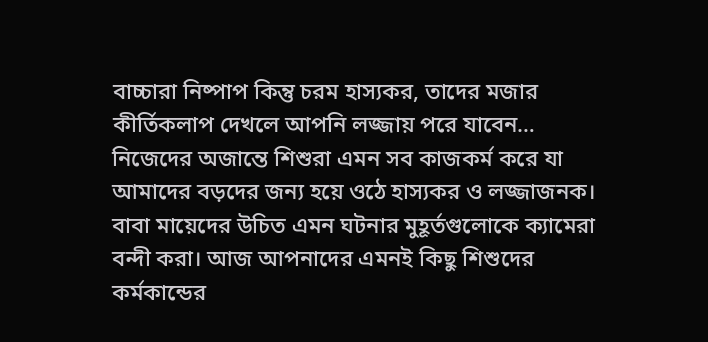বাচ্চারা নিষ্পাপ কিন্তু চরম হাস্যকর, তাদের মজার কীর্তিকলাপ দেখলে আপনি লজ্জায় পরে যাবেন…
নিজেদের অজান্তে শিশুরা এমন সব কাজকর্ম করে যা আমাদের বড়দের জন্য হয়ে ওঠে হাস্যকর ও লজ্জাজনক।
বাবা মায়েদের উচিত এমন ঘটনার মুহূর্তগুলোকে ক্যামেরা বন্দী করা। আজ আপনাদের এমনই কিছু শিশুদের কর্মকান্ডের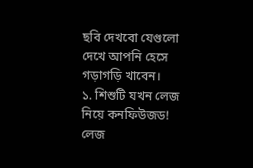ছবি দেখবো যেগুলো দেখে আপনি হেসে গড়াগড়ি খাবেন।
১. শিশুটি যখন লেজ নিয়ে কনফিউজড! লেজ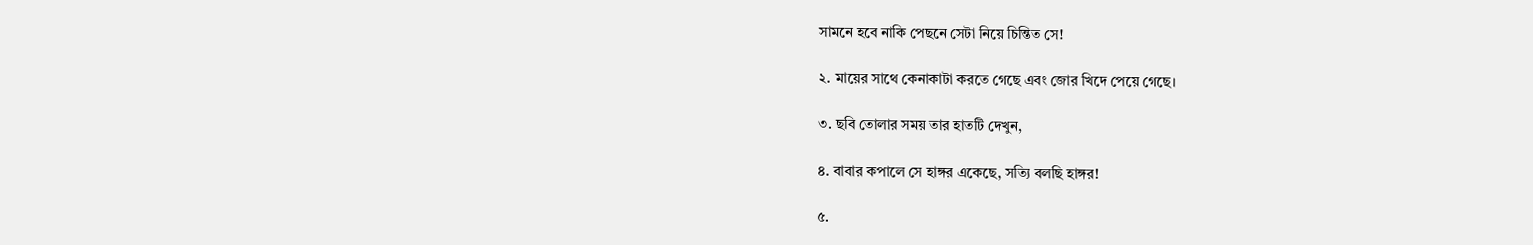সামনে হবে নাকি পেছনে সেটা নিয়ে চিন্তিত সে!

২. মায়ের সাথে কেনাকাটা করতে গেছে এবং জোর খিদে পেয়ে গেছে।

৩. ছবি তোলার সময় তার হাতটি দেখুন,

৪. বাবার কপালে সে হাঙ্গর একেছে, সত্যি বলছি হাঙ্গর!

৫.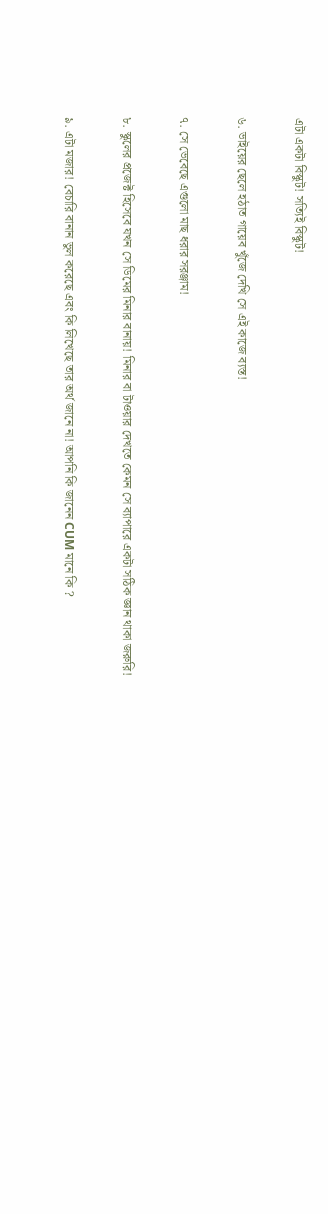এটা একটা বিস্কুট! সত্যিই বিস্কুট!

৬. ভাইয়ের ছেলে হঠাত গায়েব খুঁজে দেখি সে এই কাজে ব্যস্ত!

৭. সে ভেবেছে এগুলো মাছ ধরার সরঞ্জাম!

৮. স্কুলের প্রজেক্ট হিসেবে যখন সে ডিমের মিনার বানায়! মিনার বা টাওয়ার দেখতে কেমন সে ব্যাপারে একটা সঠিক জ্ঞান থাকা জরুরি!

৯. এটা মজার! বেচারি বানান ভুল করেছে এবং কি লিখেছে তার অর্থ জানে না! আপনি কি জানেন CUM মানে কি ?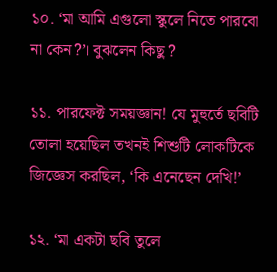১০. ‘মা আমি এগুলো স্কুলে নিতে পারবো না কেন?’। বুঝলেন কিছু ?

১১. পারফেক্ট সময়জ্ঞান! যে মুহুর্তে ছবিটি তোলা হয়েছিল তখনই শিশুটি লোকটিকে জিজ্ঞেস করছিল, ‘কি এনেছেন দেখি!’

১২. ‘মা একটা ছবি তুলে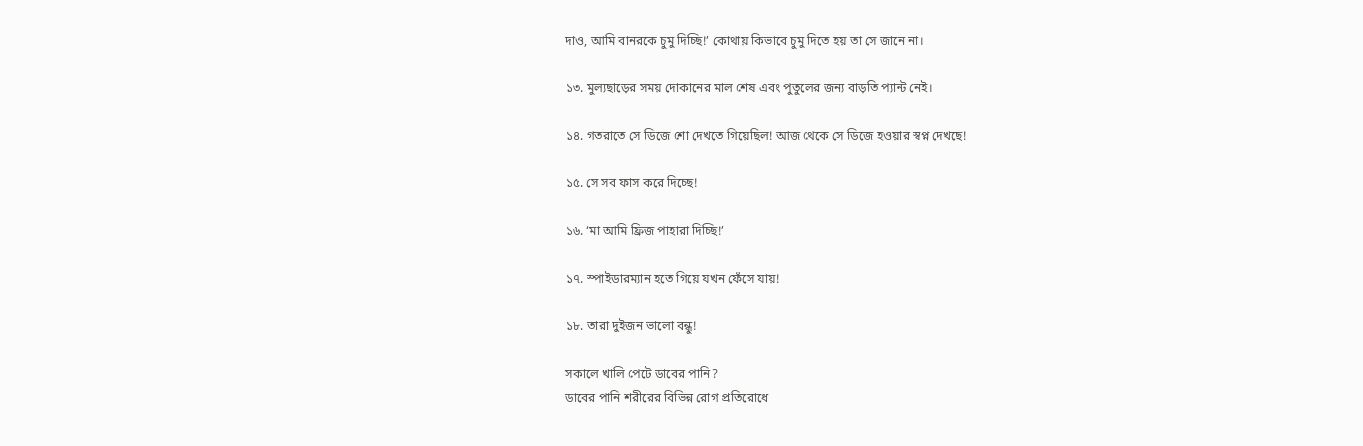দাও, আমি বানরকে চুমু দিচ্ছি!’ কোথায় কিভাবে চুমু দিতে হয় তা সে জানে না।

১৩. মুল্যছাড়ের সময় দোকানের মাল শেষ এবং পুতুলের জন্য বাড়তি প্যান্ট নেই।

১৪. গতরাতে সে ডিজে শো দেখতে গিয়েছিল! আজ থেকে সে ডিজে হওয়ার স্বপ্ন দেখছে!

১৫. সে সব ফাস করে দিচ্ছে!

১৬. ‘মা আমি ফ্রিজ পাহারা দিচ্ছি!’

১৭. স্পাইডারম্যান হতে গিয়ে যখন ফেঁসে যায়!

১৮. তারা দুইজন ভালো বন্ধু!

সকালে খালি পেটে ডাবের পানি?
ডাবের পানি শরীরের বিভিন্ন রোগ প্রতিরোধে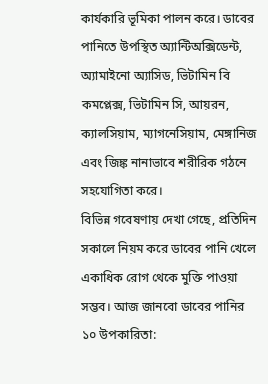কার্যকারি ভূমিকা পালন করে। ডাবের পানিতে উপস্থিত অ্যান্টিঅক্সিডেন্ট, অ্যামাইনো অ্যাসিড, ভিটামিন বি কমপ্লেক্স, ভিটামিন সি, আয়রন, ক্যালসিয়াম, ম্যাগনেসিয়াম, মেঙ্গানিজ এবং জিঙ্ক নানাভাবে শরীরিক গঠনে সহযোগিতা করে।
বিভিন্ন গবেষণায় দেখা গেছে, প্রতিদিন সকালে নিয়ম করে ডাবের পানি খেলে একাধিক রোগ থেকে মুক্তি পাওয়া সম্ভব। আজ জানবো ডাবের পানির ১০ উপকারিতা: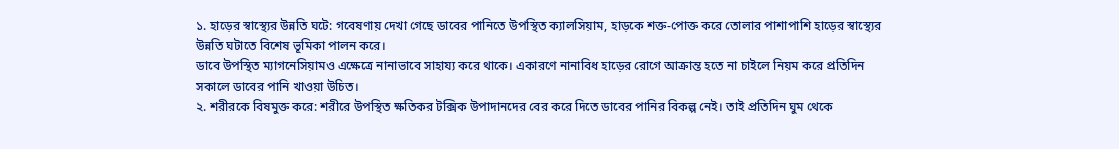১. হাড়ের স্বাস্থ্যের উন্নতি ঘটে: গবেষণায় দেখা গেছে ডাবের পানিতে উপস্থিত ক্যালসিয়াম, হাড়কে শক্ত-পোক্ত করে তোলার পাশাপাশি হাড়ের স্বাস্থ্যের উন্নতি ঘটাতে বিশেষ ভূমিকা পালন করে।
ডাবে উপস্থিত ম্যাগনেসিয়ামও এক্ষেত্রে নানাভাবে সাহায্য করে থাকে। একারণে নানাবিধ হাড়ের রোগে আক্রান্ত হতে না চাইলে নিয়ম করে প্রতিদিন সকালে ডাবের পানি খাওয়া উচিত।
২. শরীরকে বিষমুক্ত করে: শরীরে উপস্থিত ক্ষতিকর টক্সিক উপাদানদের বের করে দিতে ডাবের পানির বিকল্প নেই। তাই প্রতিদিন ঘুম থেকে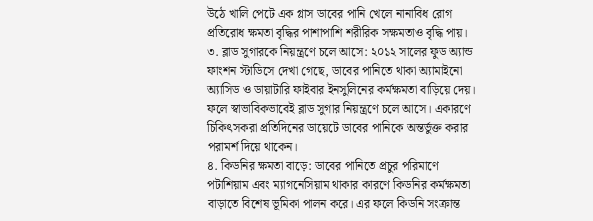উঠে খালি পেটে এক গ্লাস ডাবের পানি খেলে নানাবিধ রোগ প্রতিরোধ ক্ষমতা বৃদ্ধির পাশাপাশি শরীরিক সক্ষমতাও বৃদ্ধি পায়।
৩. ব্লাড সুগারকে নিয়ন্ত্রণে চলে আসে: ২০১২ সালের ফুড অ্যান্ড ফাংশন স্টাডিসে দেখা গেছে, ডাবের পানিতে থাকা অ্যামাইনো অ্যাসিড ও ডায়াটারি ফাইবার ইনসুলিনের কর্মক্ষমতা বাড়িয়ে দেয়। ফলে স্বাভাবিকভাবেই ব্লাড সুগার নিয়ন্ত্রণে চলে আসে। একারণে চিকিৎসকরা প্রতিদিনের ডায়েটে ডাবের পানিকে অন্তর্ভুক্ত করার পরামর্শ দিয়ে থাকেন।
৪. কিডনির ক্ষমতা বাড়ে: ডাবের পানিতে প্রচুর পরিমাণে পটাশিয়াম এবং ম্যাগনেসিয়াম থাকার কারণে কিডনির কর্মক্ষমতা বাড়াতে বিশেষ ভূমিকা পালন করে। এর ফলে কিডনি সংক্রান্ত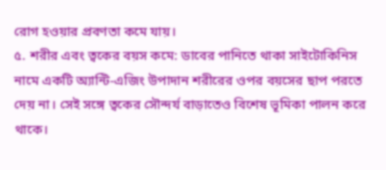রোগ হওয়ার প্রবণতা কমে যায়।
৫. শরীর এবং ত্বকের বয়স কমে: ডাবের পানিতে থাকা সাইটোকিনিস নামে একটি অ্যান্টি-এজিং উপাদান শরীরের ওপর বয়সের ছাপ পরতে দেয় না। সেই সঙ্গে ত্বকের সৌন্দর্য বাড়াতেও বিশেষ ভূমিকা পালন করে থাকে।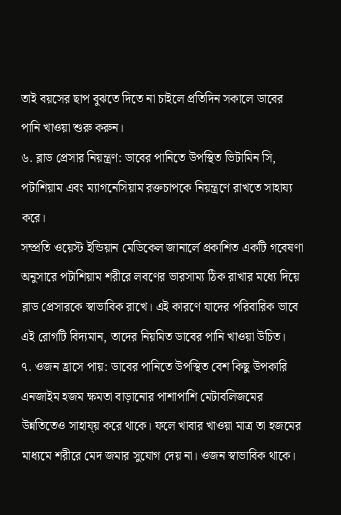তাই বয়সের ছাপ বুঝতে দিতে না চাইলে প্রতিদিন সকালে ডাবের পানি খাওয়া শুরু করুন।
৬. ব্লাড প্রেসার নিয়ন্ত্রণ: ডাবের পানিতে উপস্থিত ভিটামিন সি, পটাশিয়াম এবং ম্যাগনেসিয়াম রক্তচাপকে নিয়ন্ত্রণে রাখতে সাহায্য করে।
সম্প্রতি ওয়েস্ট ইন্ডিয়ান মেডিকেল জানার্লে প্রকাশিত একটি গবেষণা অনুসারে পটাশিয়াম শরীরে লবণের ভারসাম্য ঠিক রাখার মধ্যে দিয়ে ব্লাড প্রেসারকে স্বাভাবিক রাখে। এই কারণে যাদের পরিবারিক ভাবে এই রোগটি বিদ্যমান, তাদের নিয়মিত ডাবের পানি খাওয়া উচিত।
৭. ওজন হ্রাসে পায়: ডাবের পানিতে উপস্থিত বেশ কিছু উপকারি এনজাইম হজম ক্ষমতা বাড়ানোর পাশাপাশি মেটাবলিজমের উন্নতিতেও সাহায্য় করে থাকে। ফলে খাবার খাওয়া মাত্র তা হজমের মাধ্যমে শরীরে মেদ জমার সুযোগ দেয় না। ওজন স্বাভাবিক থাকে।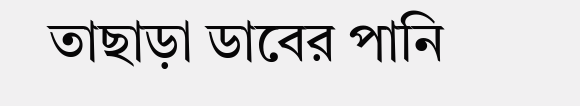তাছাড়া ডাবের পানি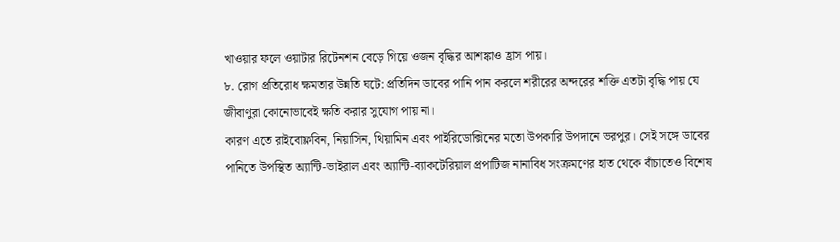খাওয়ার ফলে ওয়াটার রিটেনশন বেড়ে গিয়ে ওজন বৃদ্ধির আশঙ্কাও হ্রাস পায়।
৮. রোগ প্রতিরোধ ক্ষমতার উন্নতি ঘটে: প্রতিদিন ডাবের পানি পান করলে শরীরের অন্দরের শক্তি এতটা বৃদ্ধি পায় যে জীবাণুরা কোনোভাবেই ক্ষতি করার সুযোগ পায় না।
কারণ এতে রাইবোফ্লবিন, নিয়াসিন, থিয়ামিন এবং পাইরিডোক্সিনের মতো উপকারি উপদানে ভরপুর। সেই সঙ্গে ডাবের পানিতে উপস্থিত অ্যান্টি-ভাইরাল এবং অ্যান্টি-ব্যাকটেরিয়াল প্রপাটিজ নানাবিধ সংক্রমণের হাত থেকে বাঁচাতেও বিশেষ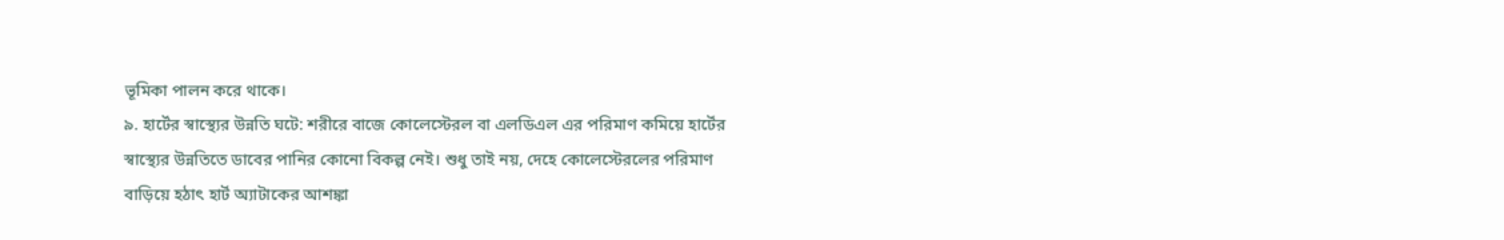ভূমিকা পালন করে থাকে।
৯. হার্টের স্বাস্থ্যের উন্নতি ঘটে: শরীরে বাজে কোলেস্টেরল বা এলডিএল এর পরিমাণ কমিয়ে হার্টের স্বাস্থ্যের উন্নতিতে ডাবের পানির কোনো বিকল্প নেই। শুধু তাই নয়, দেহে কোলেস্টেরলের পরিমাণ বাড়িয়ে হঠাৎ হার্ট অ্যাটাকের আশঙ্কা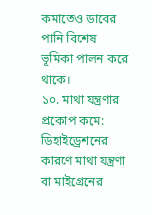কমাতেও ডাবের পানি বিশেষ ভূমিকা পালন করে থাকে।
১০. মাথা যন্ত্রণার প্রকোপ কমে: ডিহাইড্রেশনের কারণে মাথা যন্ত্রণা বা মাইগ্রেনের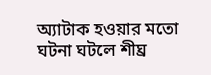অ্যাটাক হওয়ার মতো ঘটনা ঘটলে শীঘ্র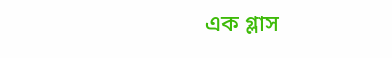এক গ্লাস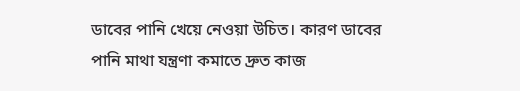ডাবের পানি খেয়ে নেওয়া উচিত। কারণ ডাবের পানি মাথা যন্ত্রণা কমাতে দ্রুত কাজ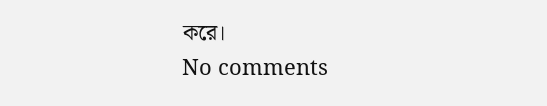করে।
No comments